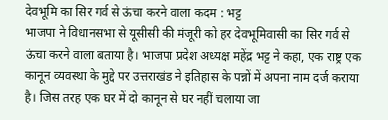देवभूमि का सिर गर्व से ऊंचा करने वाला कदम : भट्ट
भाजपा ने विधानसभा से यूसीसी की मंजूरी को हर देवभूमिवासी का सिर गर्व से ऊंचा करने वाला बताया है। भाजपा प्रदेश अध्यक्ष महेंद्र भट्ट ने कहा, एक राष्ट्र एक कानून व्यवस्था के मुद्दे पर उत्तराखंड ने इतिहास के पन्नों में अपना नाम दर्ज कराया है। जिस तरह एक घर में दो कानून से घर नहीं चलाया जा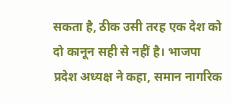सकता है, ठीक उसी तरह एक देश को दो कानून सही से नहीं है। भाजपा प्रदेश अध्यक्ष ने कहा, समान नागरिक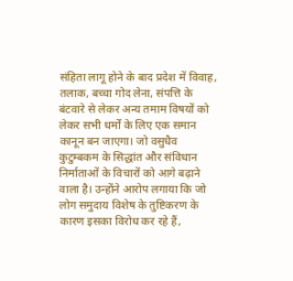संहिता लागू होने के बाद प्रदेश में विवाह, तलाक, बच्चा गोद लेना, संपत्ति के बंटवारे से लेकर अन्य तमाम विषयों को लेकर सभी धर्मों के लिए एक समान कानून बन जाएगा। जो वसुधैव कुटुम्बकम के सिद्धांत और संविधान निर्माताओं के विचारों को आगे बढ़ाने वाला है। उन्होंने आरोप लगाया कि जो लोग समुदाय विशेष के तुष्टिकरण के कारण इसका विरोध कर रहे हैं,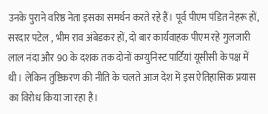उनके पुराने वरिष्ठ नेता इसका समर्थन करते रहे हैं। पूर्व पीएम पंडित नेहरू हों, सरदार पटेल , भीम राव अंबेडकर हों, दो बार कार्यवाहक पीएम रहे गुलजारी लाल नंदा और 90 के दशक तक दोनों कम्युनिस्ट पार्टियां यूसीसी के पक्ष में थी। लेकिन तुष्टिकरण की नीति के चलते आज देश में इस ऐतिहासिक प्रयास का विरोध किया जा रहा है।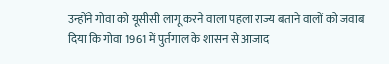उन्होंने गोवा को यूसीसी लागू करने वाला पहला राज्य बताने वालों को जवाब दिया कि गोवा 1961 में पुर्तगाल के शासन से आजाद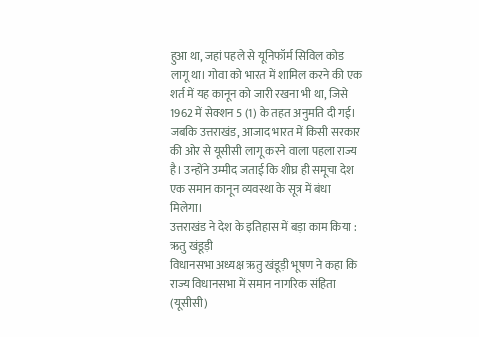हुआ था, जहां पहले से यूनिफॉर्म सिविल कोड लागू था। गोवा को भारत में शामिल करने की एक शर्त में यह कानून को जारी रखना भी था, जिसे 1962 में सेक्शन 5 (1) के तहत अनुमति दी गई। जबकि उत्तराखंड, आजाद भारत में किसी सरकार की ओर से यूसीसी लागू करने वाला पहला राज्य है। उन्होंने उम्मीद जताई कि शीघ्र ही समूचा देश एक समान कानून व्यवस्था के सूत्र में बंधा मिलेगा।
उत्तराखंड ने देश के इतिहास में बड़ा काम किया : ऋतु खंडूड़ी
विधानसभा अध्यक्ष ऋतु खंडूड़ी भूषण ने कहा कि राज्य विधानसभा में समान नागरिक संहिता (यूसीसी)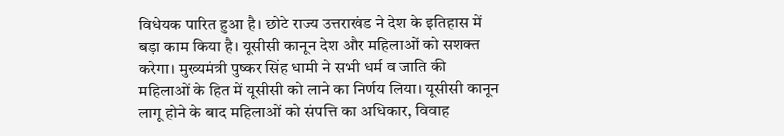विधेयक पारित हुआ है। छोटे राज्य उत्तराखंड ने देश के इतिहास में बड़ा काम किया है। यूसीसी कानून देश और महिलाओं को सशक्त करेगा। मुख्यमंत्री पुष्कर सिंह धामी ने सभी धर्म व जाति की महिलाओं के हित में यूसीसी को लाने का निर्णय लिया। यूसीसी कानून लागू होने के बाद महिलाओं को संपत्ति का अधिकार, विवाह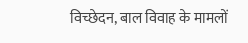विच्छेदन, बाल विवाह के मामलों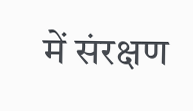में संरक्षण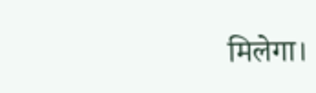मिलेगा।